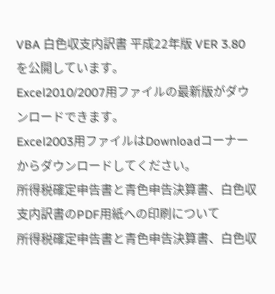VBA 白色収支内訳書 平成22年版 VER 3.80 を公開しています。
Excel2010/2007用ファイルの最新版がダウンロードできます。
Excel2003用ファイルはDownloadコーナーからダウンロードしてください。
所得税確定申告書と青色申告決算書、白色収支内訳書のPDF用紙への印刷について
所得税確定申告書と青色申告決算書、白色収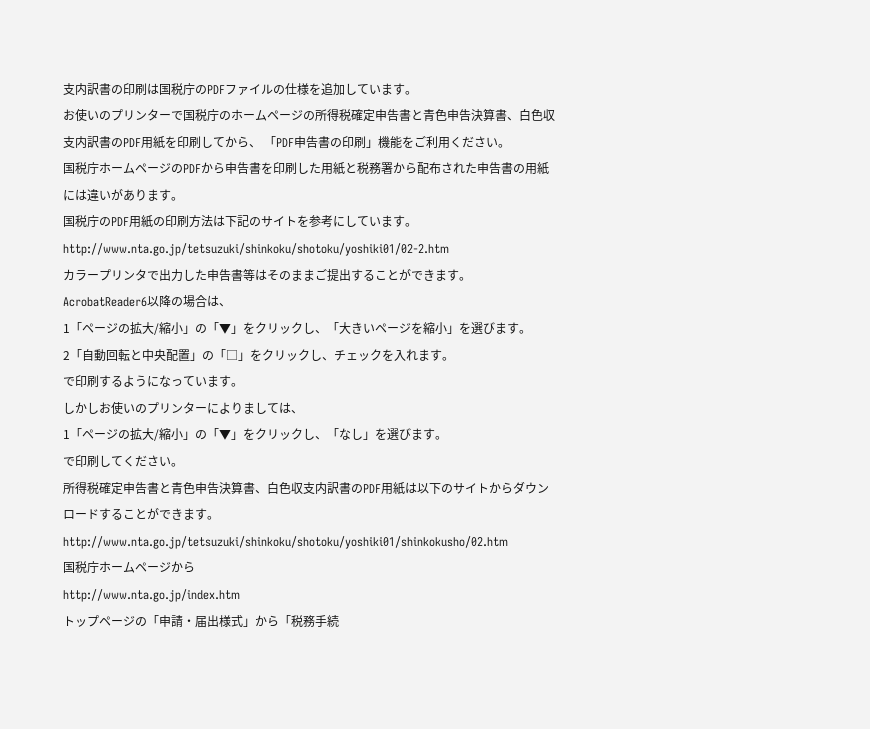支内訳書の印刷は国税庁のPDFファイルの仕様を追加しています。
お使いのプリンターで国税庁のホームページの所得税確定申告書と青色申告決算書、白色収支内訳書のPDF用紙を印刷してから、 「PDF申告書の印刷」機能をご利用ください。
国税庁ホームページのPDFから申告書を印刷した用紙と税務署から配布された申告書の用紙には違いがあります。
国税庁のPDF用紙の印刷方法は下記のサイトを参考にしています。
http://www.nta.go.jp/tetsuzuki/shinkoku/shotoku/yoshiki01/02-2.htm
カラープリンタで出力した申告書等はそのままご提出することができます。
AcrobatReader6以降の場合は、
1「ページの拡大/縮小」の「▼」をクリックし、「大きいページを縮小」を選びます。
2「自動回転と中央配置」の「□」をクリックし、チェックを入れます。
で印刷するようになっています。
しかしお使いのプリンターによりましては、
1「ページの拡大/縮小」の「▼」をクリックし、「なし」を選びます。
で印刷してください。
所得税確定申告書と青色申告決算書、白色収支内訳書のPDF用紙は以下のサイトからダウンロードすることができます。
http://www.nta.go.jp/tetsuzuki/shinkoku/shotoku/yoshiki01/shinkokusho/02.htm
国税庁ホームページから
http://www.nta.go.jp/index.htm
トップページの「申請・届出様式」から「税務手続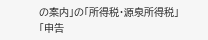の案内」の「所得税・源泉所得税」 「申告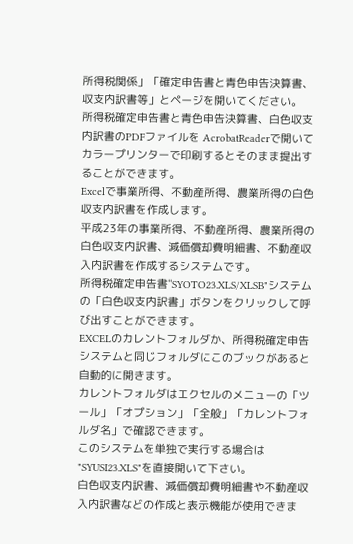所得税関係」「確定申告書と青色申告決算書、収支内訳書等」とページを開いてください。
所得税確定申告書と青色申告決算書、白色収支内訳書のPDFファイルを AcrobatReaderで開いてカラープリンターで印刷するとそのまま提出することができます。
Excelで事業所得、不動産所得、農業所得の白色収支内訳書を作成します。
平成23年の事業所得、不動産所得、農業所得の白色収支内訳書、減価償却費明細書、不動産収入内訳書を作成するシステムです。
所得税確定申告書"SYOTO23.XLS/XLSB"システムの「白色収支内訳書」ボタンをクリックして呼び出すことができます。
EXCELのカレントフォルダか、所得税確定申告システムと同じフォルダにこのブックがあると自動的に開きます。
カレントフォルダはエクセルのメニューの「ツール」「オプション」「全般」「カレントフォルダ名」で確認できます。
このシステムを単独で実行する場合は "SYUSI23.XLS"を直接開いて下さい。
白色収支内訳書、減価償却費明細書や不動産収入内訳書などの作成と表示機能が使用できま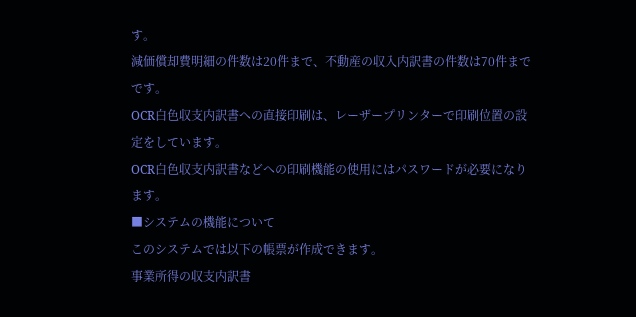す。
減価償却費明細の件数は20件まで、不動産の収入内訳書の件数は70件までです。
OCR白色収支内訳書への直接印刷は、レーザープリンターで印刷位置の設定をしています。
OCR白色収支内訳書などへの印刷機能の使用にはパスワードが必要になります。
■システムの機能について
このシステムでは以下の帳票が作成できます。
事業所得の収支内訳書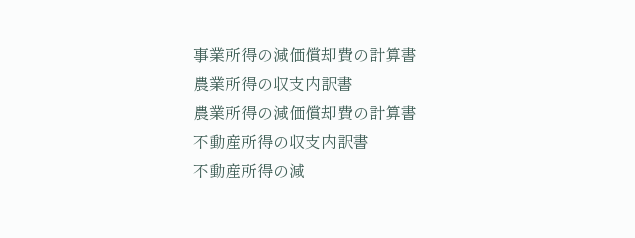事業所得の減価償却費の計算書
農業所得の収支内訳書
農業所得の減価償却費の計算書
不動産所得の収支内訳書
不動産所得の減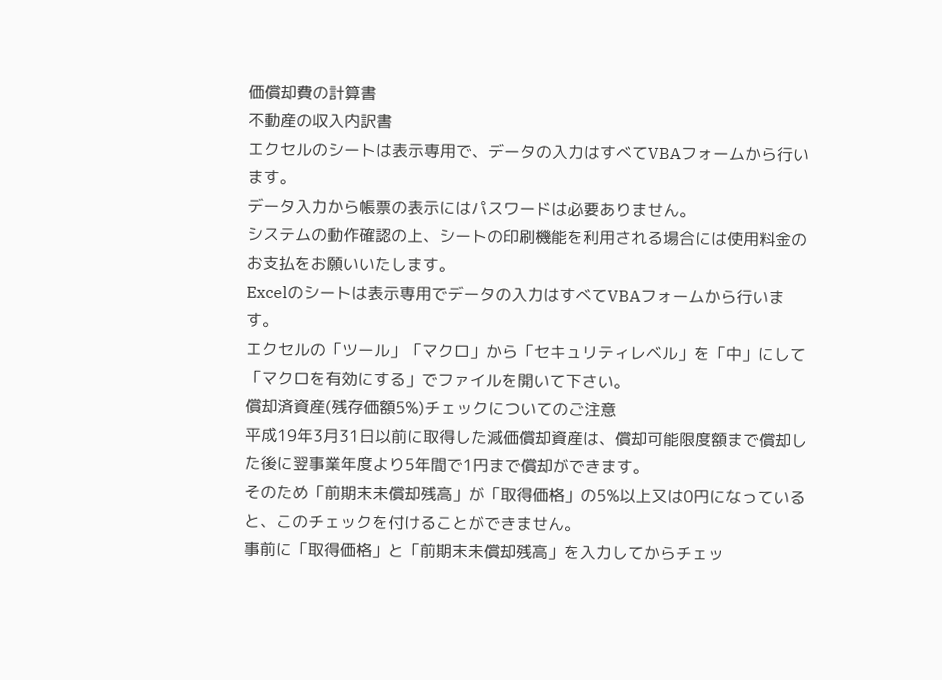価償却費の計算書
不動産の収入内訳書
エクセルのシートは表示専用で、データの入力はすべてVBAフォームから行います。
データ入力から帳票の表示にはパスワードは必要ありません。
システムの動作確認の上、シートの印刷機能を利用される場合には使用料金のお支払をお願いいたします。
Excelのシートは表示専用でデータの入力はすべてVBAフォームから行います。
エクセルの「ツール」「マクロ」から「セキュリティレベル」を「中」にして「マクロを有効にする」でファイルを開いて下さい。
償却済資産(残存価額5%)チェックについてのご注意
平成19年3月31日以前に取得した減価償却資産は、償却可能限度額まで償却した後に翌事業年度より5年間で1円まで償却ができます。
そのため「前期末未償却残高」が「取得価格」の5%以上又は0円になっていると、このチェックを付けることができません。
事前に「取得価格」と「前期末未償却残高」を入力してからチェッ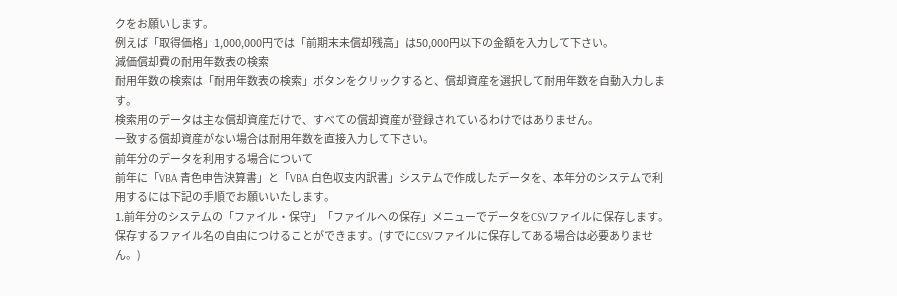クをお願いします。
例えば「取得価格」1,000,000円では「前期末未償却残高」は50,000円以下の金額を入力して下さい。
減価償却費の耐用年数表の検索
耐用年数の検索は「耐用年数表の検索」ボタンをクリックすると、償却資産を選択して耐用年数を自動入力します。
検索用のデータは主な償却資産だけで、すべての償却資産が登録されているわけではありません。
一致する償却資産がない場合は耐用年数を直接入力して下さい。
前年分のデータを利用する場合について
前年に「VBA 青色申告決算書」と「VBA 白色収支内訳書」システムで作成したデータを、本年分のシステムで利用するには下記の手順でお願いいたします。
1.前年分のシステムの「ファイル・保守」「ファイルへの保存」メニューでデータをCSVファイルに保存します。保存するファイル名の自由につけることができます。(すでにCSVファイルに保存してある場合は必要ありません。)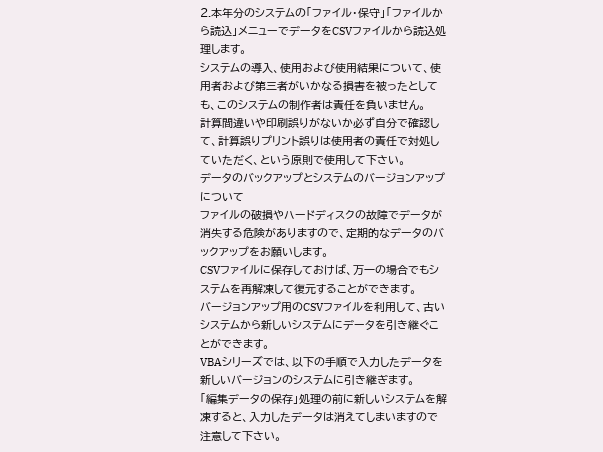2.本年分のシステムの「ファイル・保守」「ファイルから読込」メニューでデータをCSVファイルから読込処理します。
システムの導入、使用および使用結果について、使用者および第三者がいかなる損害を被ったとしても、このシステムの制作者は責任を負いません。
計算間違いや印刷誤りがないか必ず自分で確認して、計算誤りプリント誤りは使用者の責任で対処していただく、という原則で使用して下さい。
データのバックアップとシステムのバージョンアップについて
ファイルの破損やハードディスクの故障でデータが消失する危険がありますので、定期的なデータのバックアップをお願いします。
CSVファイルに保存しておけば、万一の場合でもシステムを再解凍して復元することができます。
バージョンアップ用のCSVファイルを利用して、古いシステムから新しいシステムにデータを引き継ぐことができます。
VBAシリーズでは、以下の手順で入力したデータを新しいバージョンのシステムに引き継ぎます。
「編集データの保存」処理の前に新しいシステムを解凍すると、入力したデータは消えてしまいますので注意して下さい。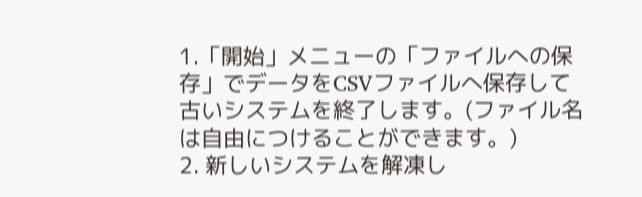1.「開始」メニューの「ファイルへの保存」でデータをCSVファイルへ保存して古いシステムを終了します。(ファイル名は自由につけることができます。)
2. 新しいシステムを解凍し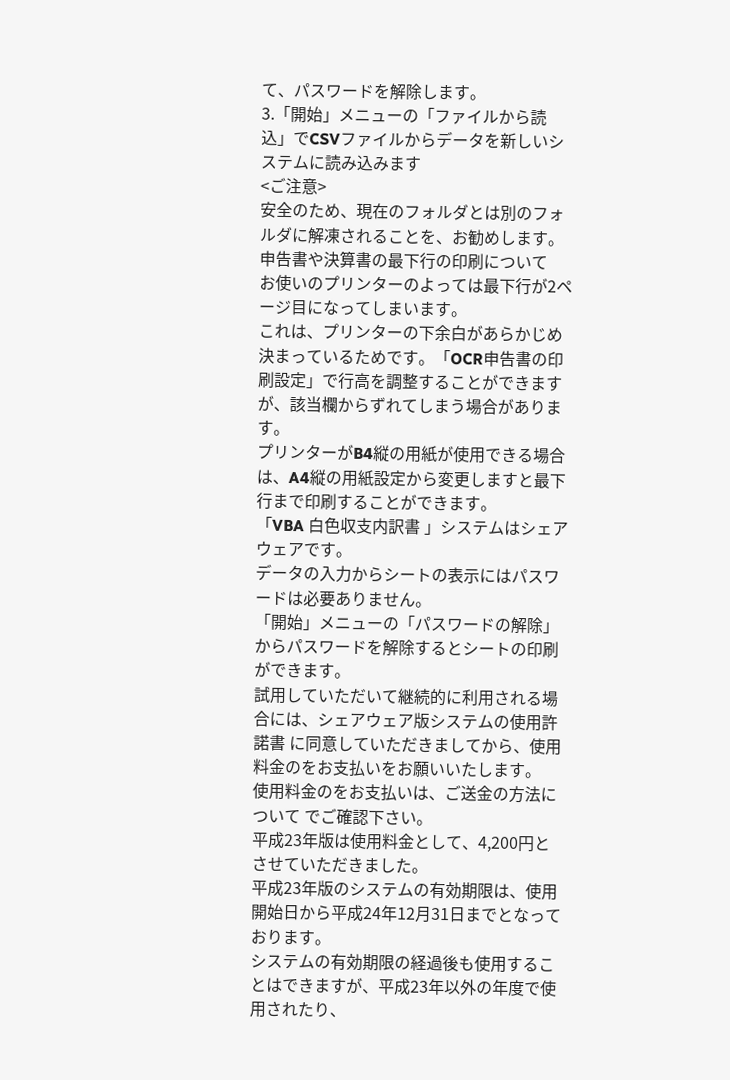て、パスワードを解除します。
3.「開始」メニューの「ファイルから読込」でCSVファイルからデータを新しいシステムに読み込みます
<ご注意>
安全のため、現在のフォルダとは別のフォルダに解凍されることを、お勧めします。
申告書や決算書の最下行の印刷について
お使いのプリンターのよっては最下行が2ページ目になってしまいます。
これは、プリンターの下余白があらかじめ決まっているためです。「OCR申告書の印刷設定」で行高を調整することができますが、該当欄からずれてしまう場合があります。
プリンターがB4縦の用紙が使用できる場合は、A4縦の用紙設定から変更しますと最下行まで印刷することができます。
「VBA 白色収支内訳書 」システムはシェアウェアです。
データの入力からシートの表示にはパスワードは必要ありません。
「開始」メニューの「パスワードの解除」からパスワードを解除するとシートの印刷ができます。
試用していただいて継続的に利用される場合には、シェアウェア版システムの使用許諾書 に同意していただきましてから、使用料金のをお支払いをお願いいたします。
使用料金のをお支払いは、ご送金の方法について でご確認下さい。
平成23年版は使用料金として、4,200円とさせていただきました。
平成23年版のシステムの有効期限は、使用開始日から平成24年12月31日までとなっております。
システムの有効期限の経過後も使用することはできますが、平成23年以外の年度で使用されたり、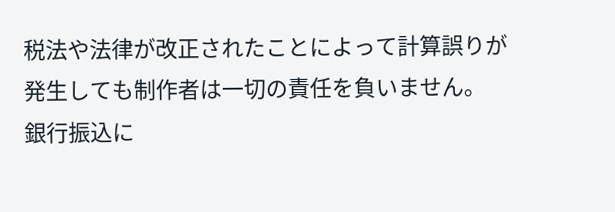税法や法律が改正されたことによって計算誤りが発生しても制作者は一切の責任を負いません。
銀行振込に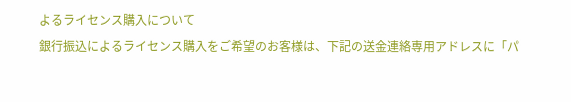よるライセンス購入について
銀行振込によるライセンス購入をご希望のお客様は、下記の送金連絡専用アドレスに「パ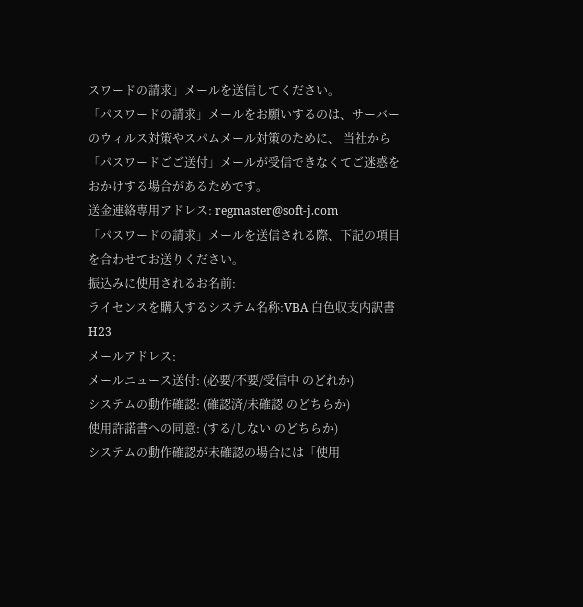スワードの請求」メールを送信してください。
「パスワードの請求」メールをお願いするのは、サーバーのウィルス対策やスパムメール対策のために、 当社から「パスワードごご送付」メールが受信できなくてご迷惑をおかけする場合があるためです。
送金連絡専用アドレス: regmaster@soft-j.com
「パスワードの請求」メールを送信される際、下記の項目を合わせてお送りください。
振込みに使用されるお名前:
ライセンスを購入するシステム名称:VBA 白色収支内訳書 H23
メールアドレス:
メールニュース送付: (必要/不要/受信中 のどれか)
システムの動作確認: (確認済/未確認 のどちらか)
使用許諾書への同意: (する/しない のどちらか)
システムの動作確認が未確認の場合には「使用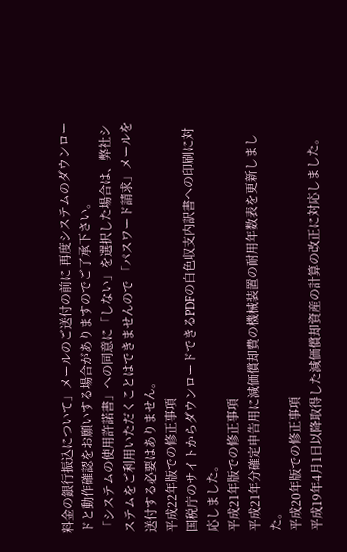料金の銀行振込について」メールのご送付の前に 再度システムのダウンロードと動作確認をお願いする場合がありますのでご了承下さい。
「システムの使用許諾書」への同意に「しない」を選択した場合は、弊社システムをご利用いただくことはできませんので 「パスワード請求」メールを送付する必要はありません。
平成22年版での修正事項
国税庁のサイトからダウンロードできるPDFの白色収支内訳書への印刷に対応しました。
平成21年版での修正事項
平成21年分確定申告用に減価償却費の機械装置の耐用年数表を更新しました。
平成20年版での修正事項
平成19年4月1日以降取得した減価償却資産の計算の改正に対応しました。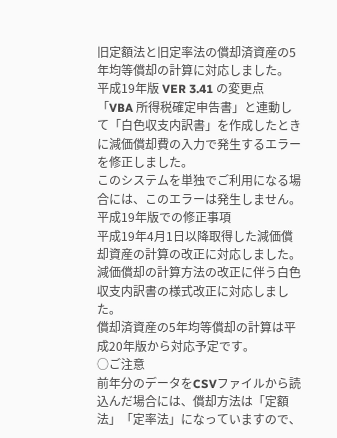旧定額法と旧定率法の償却済資産の5年均等償却の計算に対応しました。
平成19年版 VER 3.41 の変更点
「VBA 所得税確定申告書」と連動して「白色収支内訳書」を作成したときに減価償却費の入力で発生するエラーを修正しました。
このシステムを単独でご利用になる場合には、このエラーは発生しません。
平成19年版での修正事項
平成19年4月1日以降取得した減価償却資産の計算の改正に対応しました。
減価償却の計算方法の改正に伴う白色収支内訳書の様式改正に対応しました。
償却済資産の5年均等償却の計算は平成20年版から対応予定です。
○ご注意
前年分のデータをCSVファイルから読込んだ場合には、償却方法は「定額法」「定率法」になっていますので、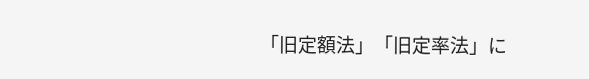「旧定額法」「旧定率法」に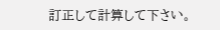訂正して計算して下さい。